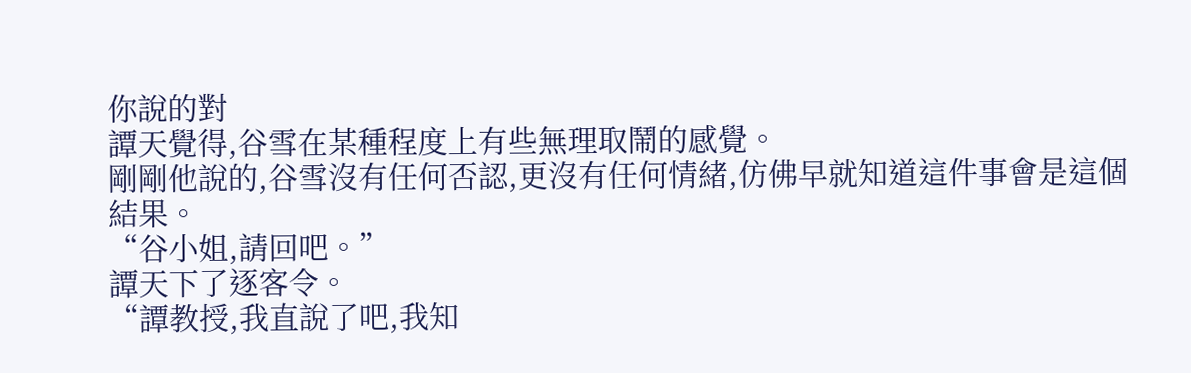你說的對
譚天覺得,谷雪在某種程度上有些無理取鬧的感覺。
剛剛他說的,谷雪沒有任何否認,更沒有任何情緒,仿佛早就知道這件事會是這個結果。
“谷小姐,請回吧。”
譚天下了逐客令。
“譚教授,我直說了吧,我知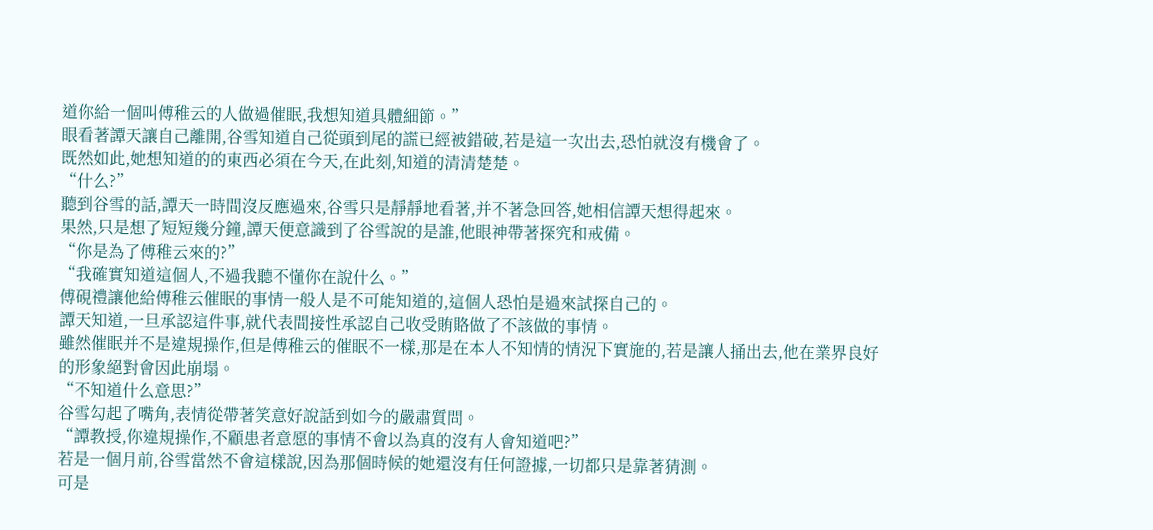道你給一個叫傅稚云的人做過催眠,我想知道具體細節。”
眼看著譚天讓自己離開,谷雪知道自己從頭到尾的謊已經被錯破,若是這一次出去,恐怕就沒有機會了。
既然如此,她想知道的的東西必須在今天,在此刻,知道的清清楚楚。
“什么?”
聽到谷雪的話,譚天一時間沒反應過來,谷雪只是靜靜地看著,并不著急回答,她相信譚天想得起來。
果然,只是想了短短幾分鐘,譚天便意識到了谷雪說的是誰,他眼神帶著探究和戒備。
“你是為了傅稚云來的?”
“我確實知道這個人,不過我聽不懂你在說什么。”
傅硯禮讓他給傅稚云催眠的事情一般人是不可能知道的,這個人恐怕是過來試探自己的。
譚天知道,一旦承認這件事,就代表間接性承認自己收受賄賂做了不該做的事情。
雖然催眠并不是違規操作,但是傅稚云的催眠不一樣,那是在本人不知情的情況下實施的,若是讓人捅出去,他在業界良好的形象絕對會因此崩塌。
“不知道什么意思?”
谷雪勾起了嘴角,表情從帶著笑意好說話到如今的嚴肅質問。
“譚教授,你違規操作,不顧患者意愿的事情不會以為真的沒有人會知道吧?”
若是一個月前,谷雪當然不會這樣說,因為那個時候的她還沒有任何證據,一切都只是靠著猜測。
可是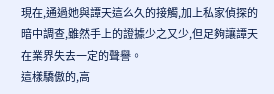現在,通過她與譚天這么久的接觸,加上私家偵探的暗中調查,雖然手上的證據少之又少,但足夠讓譚天在業界失去一定的聲譽。
這樣驕傲的,高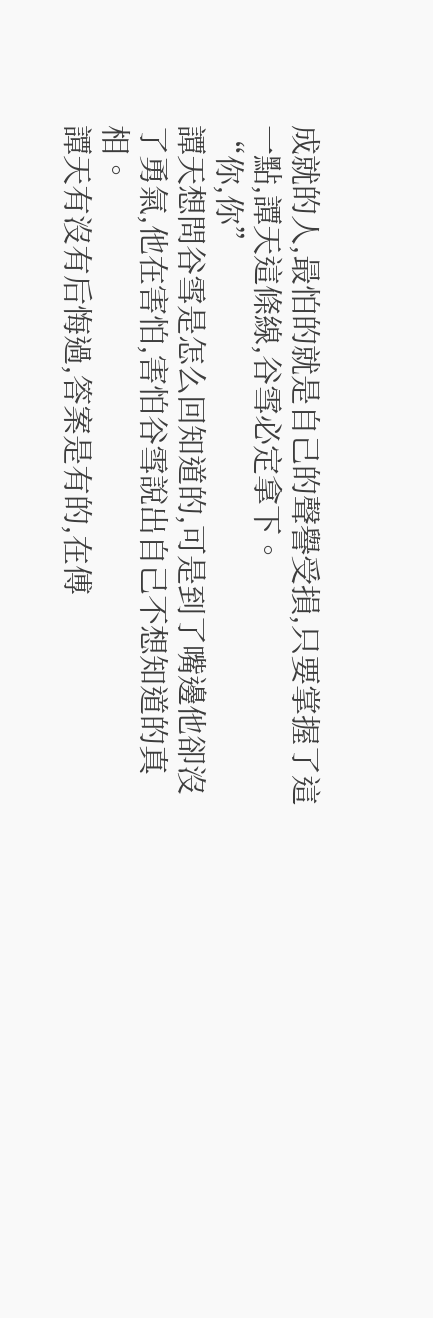成就的人,最怕的就是自己的聲譽受損,只要掌握了這一點,譚天這條線,谷雪必定拿下。
“你,你”
譚天想問谷雪是怎么回知道的,可是到了嘴邊他卻沒了勇氣,他在害怕,害怕谷雪說出自己不想知道的真相。
譚天有沒有后悔過,答案是有的,在傅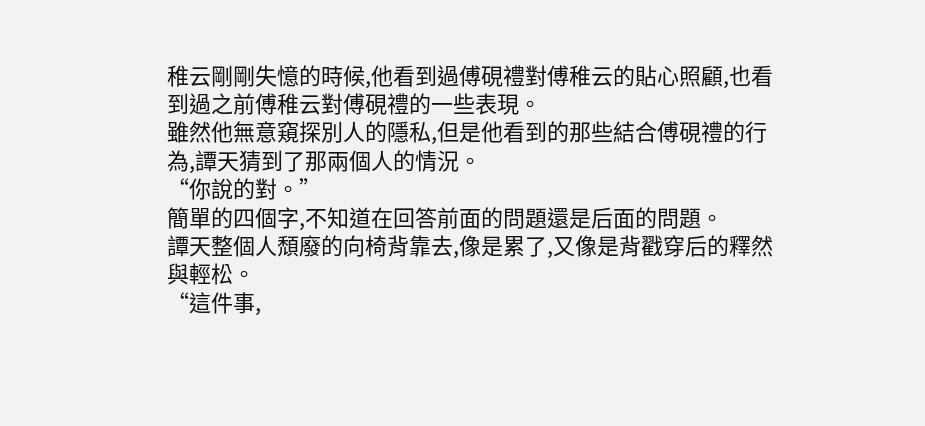稚云剛剛失憶的時候,他看到過傅硯禮對傅稚云的貼心照顧,也看到過之前傅稚云對傅硯禮的一些表現。
雖然他無意窺探別人的隱私,但是他看到的那些結合傅硯禮的行為,譚天猜到了那兩個人的情況。
“你說的對。”
簡單的四個字,不知道在回答前面的問題還是后面的問題。
譚天整個人頹廢的向椅背靠去,像是累了,又像是背戳穿后的釋然與輕松。
“這件事,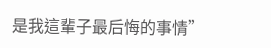是我這輩子最后悔的事情”